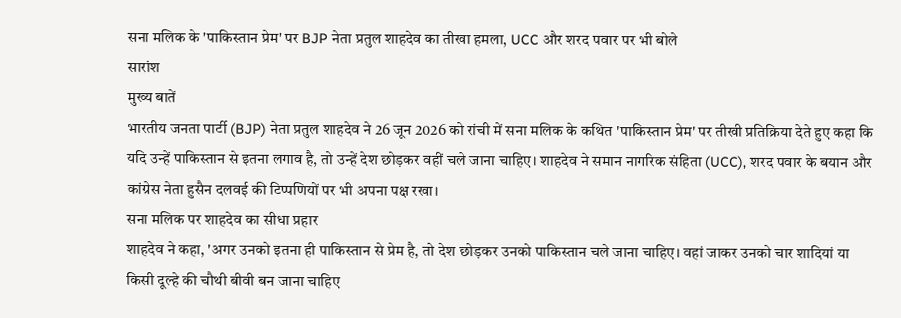सना मलिक के 'पाकिस्तान प्रेम' पर BJP नेता प्रतुल शाहदेव का तीखा हमला, UCC और शरद पवार पर भी बोले
सारांश
मुख्य बातें
भारतीय जनता पार्टी (BJP) नेता प्रतुल शाहदेव ने 26 जून 2026 को रांची में सना मलिक के कथित 'पाकिस्तान प्रेम' पर तीखी प्रतिक्रिया देते हुए कहा कि यदि उन्हें पाकिस्तान से इतना लगाव है, तो उन्हें देश छोड़कर वहीं चले जाना चाहिए। शाहदेव ने समान नागरिक संहिता (UCC), शरद पवार के बयान और कांग्रेस नेता हुसैन दलवई की टिप्पणियों पर भी अपना पक्ष रखा।
सना मलिक पर शाहदेव का सीधा प्रहार
शाहदेव ने कहा, 'अगर उनको इतना ही पाकिस्तान से प्रेम है, तो देश छोड़कर उनको पाकिस्तान चले जाना चाहिए। वहां जाकर उनको चार शादियां या किसी दूल्हे की चौथी बीवी बन जाना चाहिए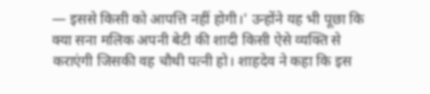— इससे किसी को आपत्ति नहीं होगी।' उन्होंने यह भी पूछा कि क्या सना मलिक अपनी बेटी की शादी किसी ऐसे व्यक्ति से कराएंगी जिसकी वह चौथी पत्नी हो। शाहदेव ने कहा कि इस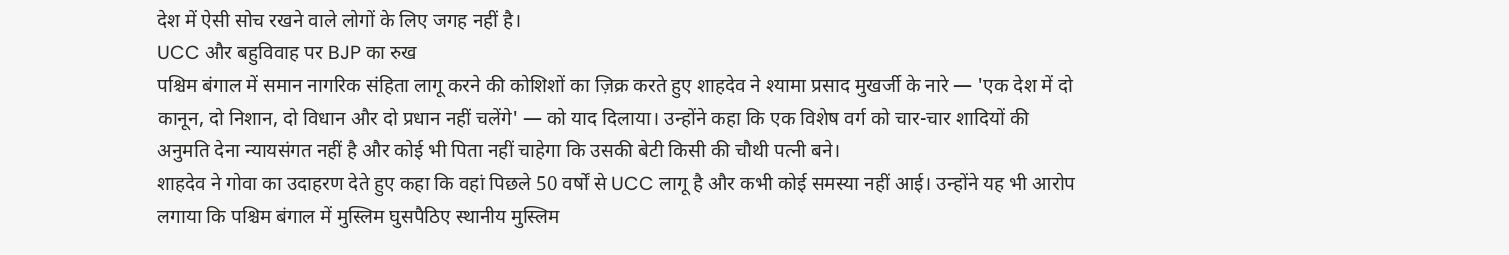देश में ऐसी सोच रखने वाले लोगों के लिए जगह नहीं है।
UCC और बहुविवाह पर BJP का रुख
पश्चिम बंगाल में समान नागरिक संहिता लागू करने की कोशिशों का ज़िक्र करते हुए शाहदेव ने श्यामा प्रसाद मुखर्जी के नारे — 'एक देश में दो कानून, दो निशान, दो विधान और दो प्रधान नहीं चलेंगे' — को याद दिलाया। उन्होंने कहा कि एक विशेष वर्ग को चार-चार शादियों की अनुमति देना न्यायसंगत नहीं है और कोई भी पिता नहीं चाहेगा कि उसकी बेटी किसी की चौथी पत्नी बने।
शाहदेव ने गोवा का उदाहरण देते हुए कहा कि वहां पिछले 50 वर्षों से UCC लागू है और कभी कोई समस्या नहीं आई। उन्होंने यह भी आरोप लगाया कि पश्चिम बंगाल में मुस्लिम घुसपैठिए स्थानीय मुस्लिम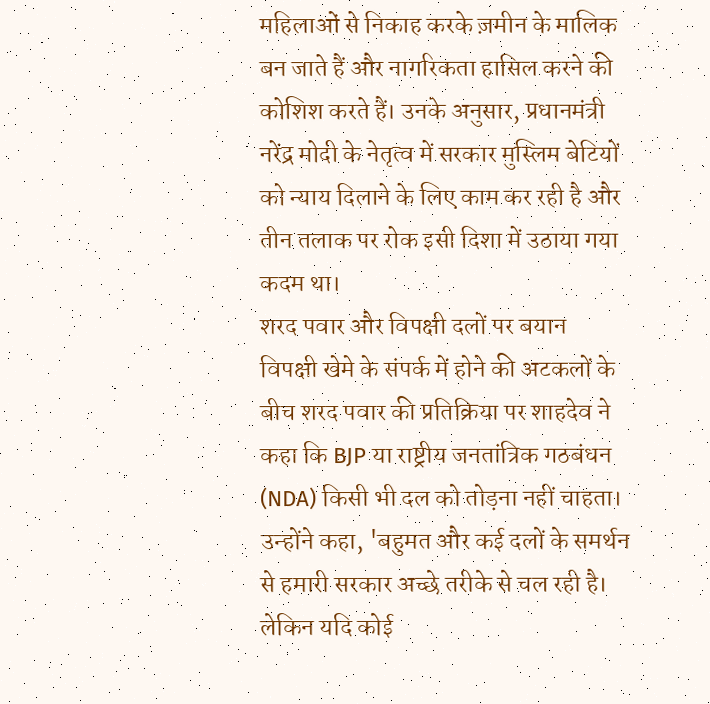महिलाओं से निकाह करके ज़मीन के मालिक बन जाते हैं और नागरिकता हासिल करने की कोशिश करते हैं। उनके अनुसार, प्रधानमंत्री नरेंद्र मोदी के नेतृत्व में सरकार मुस्लिम बेटियों को न्याय दिलाने के लिए काम कर रही है और तीन तलाक पर रोक इसी दिशा में उठाया गया कदम था।
शरद पवार और विपक्षी दलों पर बयान
विपक्षी खेमे के संपर्क में होने की अटकलों के बीच शरद पवार की प्रतिक्रिया पर शाहदेव ने कहा कि BJP या राष्ट्रीय जनतांत्रिक गठबंधन (NDA) किसी भी दल को तोड़ना नहीं चाहता। उन्होंने कहा, 'बहुमत और कई दलों के समर्थन से हमारी सरकार अच्छे तरीके से चल रही है। लेकिन यदि कोई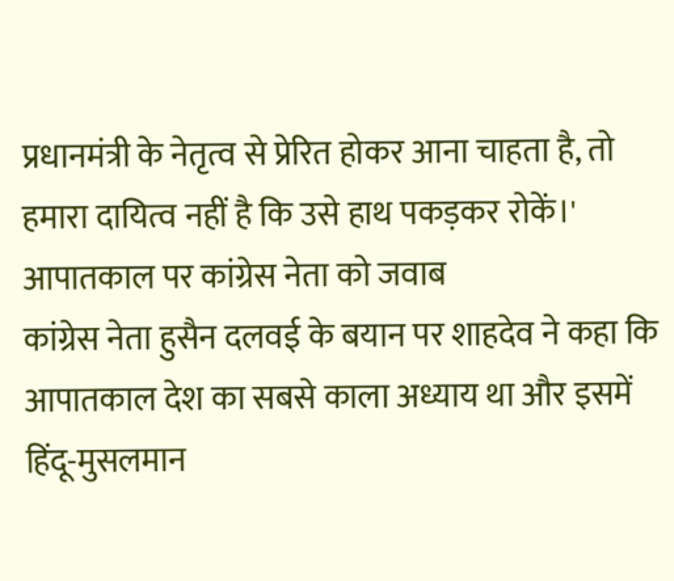प्रधानमंत्री के नेतृत्व से प्रेरित होकर आना चाहता है, तो हमारा दायित्व नहीं है कि उसे हाथ पकड़कर रोकें।'
आपातकाल पर कांग्रेस नेता को जवाब
कांग्रेस नेता हुसैन दलवई के बयान पर शाहदेव ने कहा कि आपातकाल देश का सबसे काला अध्याय था और इसमें हिंदू-मुसलमान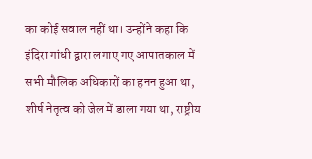का कोई सवाल नहीं था। उन्होंने कहा कि इंदिरा गांधी द्वारा लगाए गए आपातकाल में सभी मौलिक अधिकारों का हनन हुआ था, शीर्ष नेतृत्व को जेल में डाला गया था, राष्ट्रीय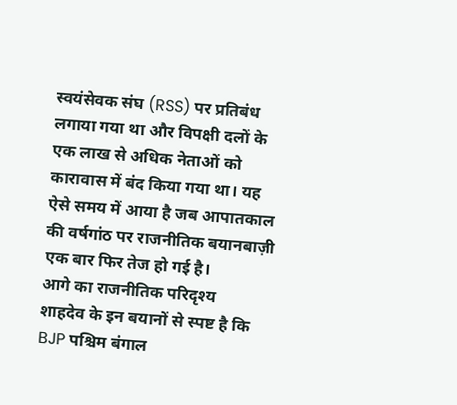स्वयंसेवक संघ (RSS) पर प्रतिबंध लगाया गया था और विपक्षी दलों के एक लाख से अधिक नेताओं को कारावास में बंद किया गया था। यह ऐसे समय में आया है जब आपातकाल की वर्षगांठ पर राजनीतिक बयानबाज़ी एक बार फिर तेज हो गई है।
आगे का राजनीतिक परिदृश्य
शाहदेव के इन बयानों से स्पष्ट है कि BJP पश्चिम बंगाल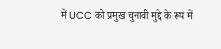में UCC को प्रमुख चुनावी मुद्दे के रूप में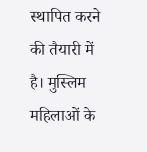स्थापित करने की तैयारी में है। मुस्लिम महिलाओं के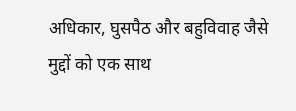अधिकार, घुसपैठ और बहुविवाह जैसे मुद्दों को एक साथ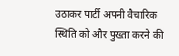उठाकर पार्टी अपनी वैचारिक स्थिति को और पुख्ता करने की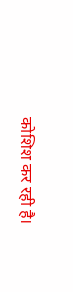कोशिश कर रही है।